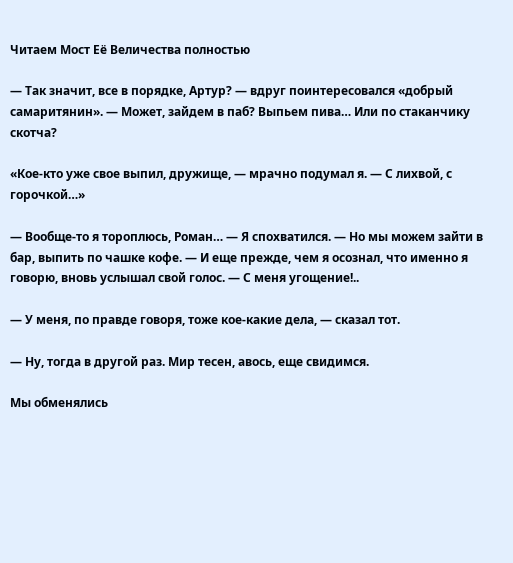Читаем Мост Её Величества полностью

— Так значит, все в порядке, Артур? — вдруг поинтересовался «добрый самаритянин». — Может, зайдем в паб? Выпьем пива… Или по стаканчику скотча?

«Кое-кто уже свое выпил, дружище, — мрачно подумал я. — С лихвой, с горочкой…»

— Вообще-то я тороплюсь, Роман… — Я спохватился. — Но мы можем зайти в бар, выпить по чашке кофе. — И еще прежде, чем я осознал, что именно я говорю, вновь услышал свой голос. — С меня угощение!..

— У меня, по правде говоря, тоже кое-какие дела, — сказал тот.

— Ну, тогда в другой раз. Мир тесен, авось, еще свидимся.

Мы обменялись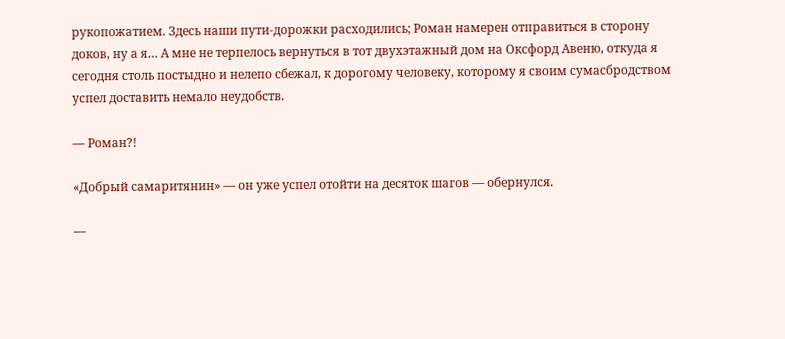рукопожатием. Здесь наши пути-дорожки расходились; Роман намерен отправиться в сторону доков, ну а я… А мне не терпелось вернуться в тот двухэтажный дом на Оксфорд Авеню, откуда я сегодня столь постыдно и нелепо сбежал, к дорогому человеку, которому я своим сумасбродством успел доставить немало неудобств.

— Роман?!

«Добрый самаритянин» — он уже успел отойти на десяток шагов — обернулся.

—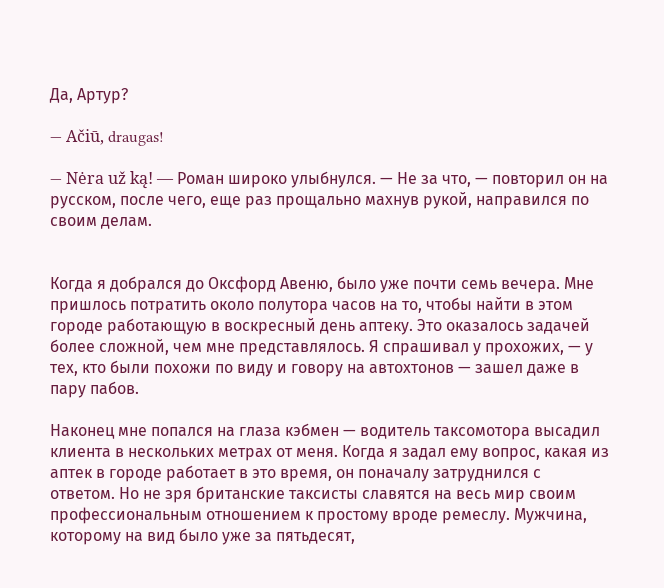Да, Артур?

— Ačiū, draugas!

— Nėra už ką! — Роман широко улыбнулся. — Не за что, — повторил он на русском, после чего, еще раз прощально махнув рукой, направился по своим делам.


Когда я добрался до Оксфорд Авеню, было уже почти семь вечера. Мне пришлось потратить около полутора часов на то, чтобы найти в этом городе работающую в воскресный день аптеку. Это оказалось задачей более сложной, чем мне представлялось. Я спрашивал у прохожих, — у тех, кто были похожи по виду и говору на автохтонов — зашел даже в пару пабов.

Наконец мне попался на глаза кэбмен — водитель таксомотора высадил клиента в нескольких метрах от меня. Когда я задал ему вопрос, какая из аптек в городе работает в это время, он поначалу затруднился с ответом. Но не зря британские таксисты славятся на весь мир своим профессиональным отношением к простому вроде ремеслу. Мужчина, которому на вид было уже за пятьдесят,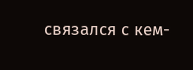связался с кем-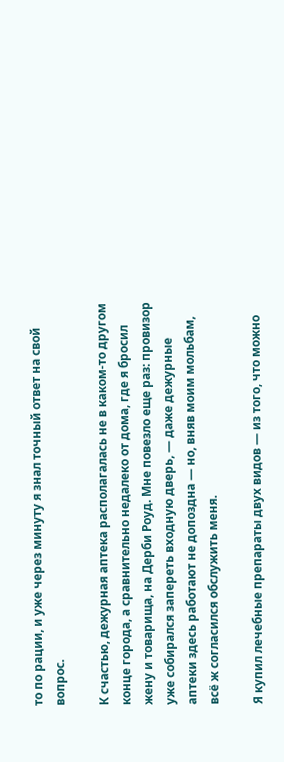то по рации, и уже через минуту я знал точный ответ на свой вопрос.

К счастью, дежурная аптека располагалась не в каком-то другом конце города, а сравнительно недалеко от дома, где я бросил жену и товарища, на Дерби Роуд. Мне повезло еще раз: провизор уже собирался запереть входную дверь, — даже дежурные аптеки здесь работают не допоздна — но, вняв моим мольбам, всё ж согласился обслужить меня.

Я купил лечебные препараты двух видов — из того, что можно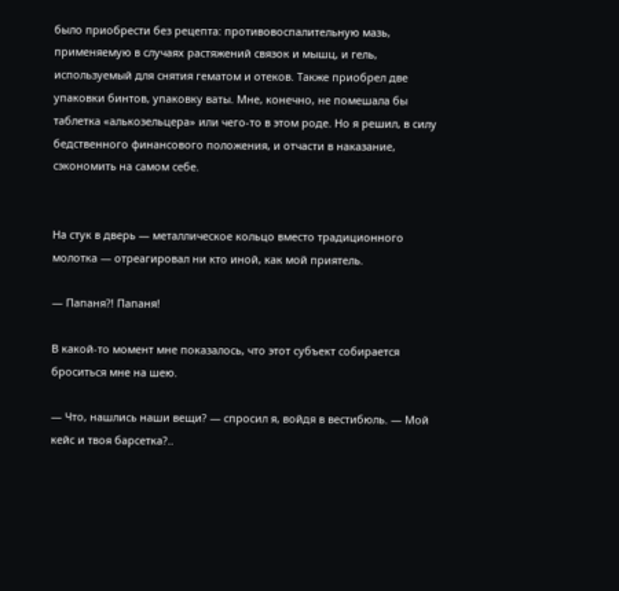было приобрести без рецепта: противовоспалительную мазь, применяемую в случаях растяжений связок и мышц, и гель, используемый для снятия гематом и отеков. Также приобрел две упаковки бинтов, упаковку ваты. Мне, конечно, не помешала бы таблетка «алькозельцера» или чего-то в этом роде. Но я решил, в силу бедственного финансового положения, и отчасти в наказание, сэкономить на самом себе.


На стук в дверь — металлическое кольцо вместо традиционного молотка — отреагировал ни кто иной, как мой приятель.

— Папаня?! Папаня!

В какой-то момент мне показалось, что этот субъект собирается броситься мне на шею.

— Что, нашлись наши вещи? — спросил я, войдя в вестибюль. — Мой кейс и твоя барсетка?..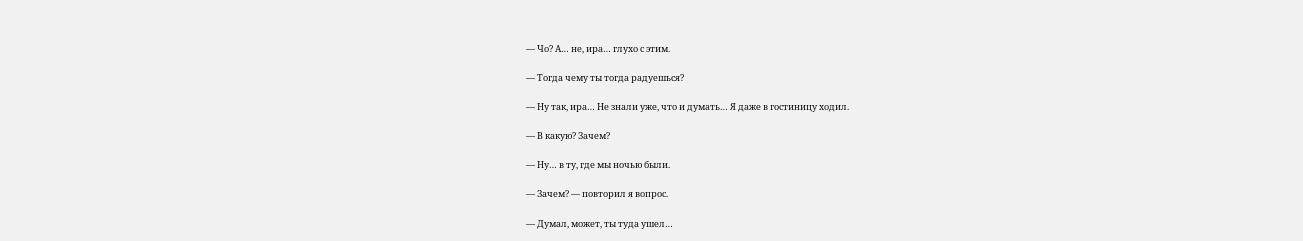— Чо? А… не, ира… глухо с этим.

— Тогда чему ты тогда радуешься?

— Ну так, ира… Не знали уже, что и думать… Я даже в гостиницу ходил.

— В какую? Зачем?

— Ну… в ту, где мы ночью были.

— Зачем? — повторил я вопрос.

— Думал, может, ты туда ушел…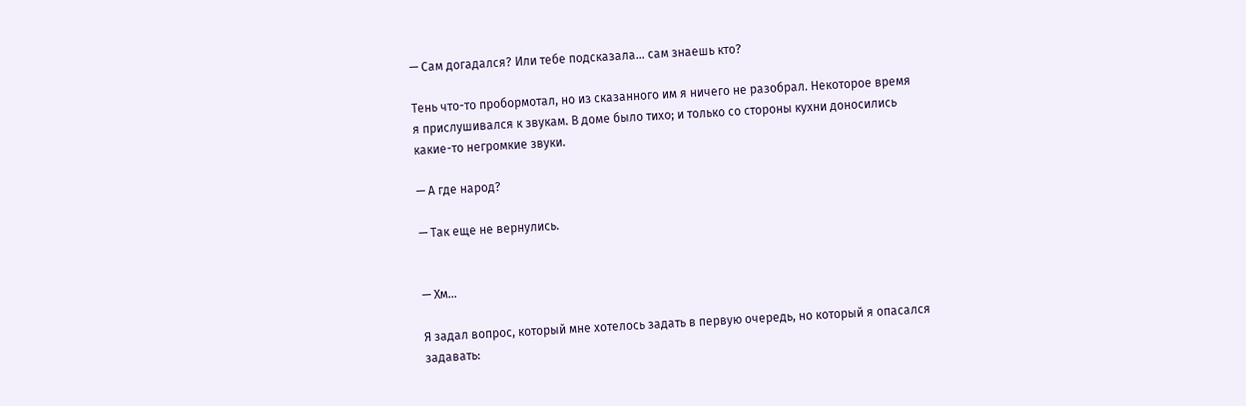— Сам догадался? Или тебе подсказала… сам знаешь кто?

Тень что-то пробормотал, но из сказанного им я ничего не разобрал. Некоторое время я прислушивался к звукам. В доме было тихо; и только со стороны кухни доносились какие-то негромкие звуки.

— А где народ?

— Так еще не вернулись.


— Хм…

Я задал вопрос, который мне хотелось задать в первую очередь, но который я опасался задавать: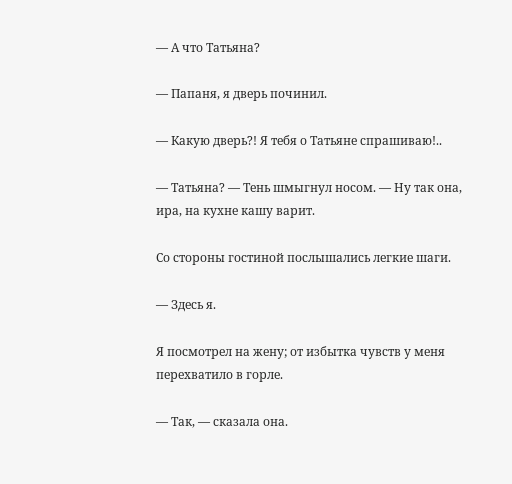— А что Татьяна?

— Папаня, я дверь починил.

— Какую дверь?! Я тебя о Татьяне спрашиваю!..

— Татьяна? — Тень шмыгнул носом. — Ну так она, ира, на кухне кашу варит.

Со стороны гостиной послышались легкие шаги.

— Здесь я.

Я посмотрел на жену; от избытка чувств у меня перехватило в горле.

— Так, — сказала она.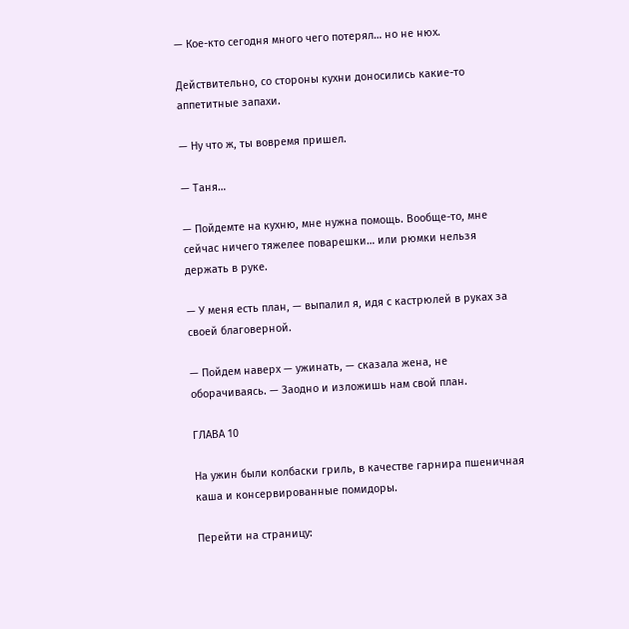— Кое-кто сегодня много чего потерял… но не нюх.

Действительно, со стороны кухни доносились какие-то аппетитные запахи.

— Ну что ж, ты вовремя пришел.

— Таня…

— Пойдемте на кухню, мне нужна помощь. Вообще-то, мне сейчас ничего тяжелее поварешки… или рюмки нельзя держать в руке.

— У меня есть план, — выпалил я, идя с кастрюлей в руках за своей благоверной.

— Пойдем наверх — ужинать, — сказала жена, не оборачиваясь. — Заодно и изложишь нам свой план.

ГЛАВА 10

На ужин были колбаски гриль, в качестве гарнира пшеничная каша и консервированные помидоры.

Перейти на страницу: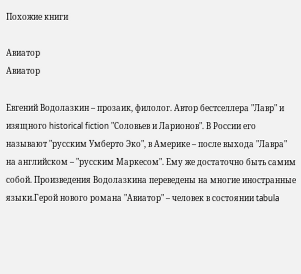Похожие книги

Авиатор
Авиатор

Евгений Водолазкин – прозаик, филолог. Автор бестселлера "Лавр" и изящного historical fiction "Соловьев и Ларионов". В России его называют "русским Умберто Эко", в Америке – после выхода "Лавра" на английском – "русским Маркесом". Ему же достаточно быть самим собой. Произведения Водолазкина переведены на многие иностранные языки.Герой нового романа "Авиатор" – человек в состоянии tabula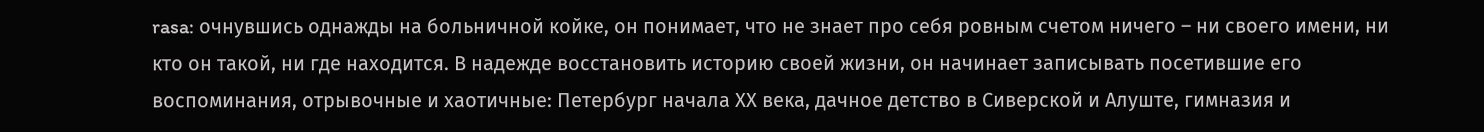rasa: очнувшись однажды на больничной койке, он понимает, что не знает про себя ровным счетом ничего – ни своего имени, ни кто он такой, ни где находится. В надежде восстановить историю своей жизни, он начинает записывать посетившие его воспоминания, отрывочные и хаотичные: Петербург начала ХХ века, дачное детство в Сиверской и Алуште, гимназия и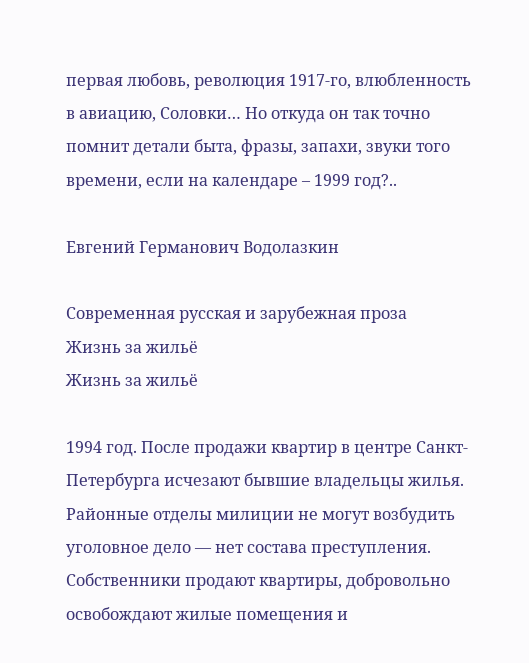первая любовь, революция 1917-го, влюбленность в авиацию, Соловки… Но откуда он так точно помнит детали быта, фразы, запахи, звуки того времени, если на календаре – 1999 год?..

Евгений Германович Водолазкин

Современная русская и зарубежная проза
Жизнь за жильё
Жизнь за жильё

1994 год. После продажи квартир в центре Санкт-Петербурга исчезают бывшие владельцы жилья. Районные отделы милиции не могут возбудить уголовное дело — нет состава преступления. Собственники продают квартиры, добровольно освобождают жилые помещения и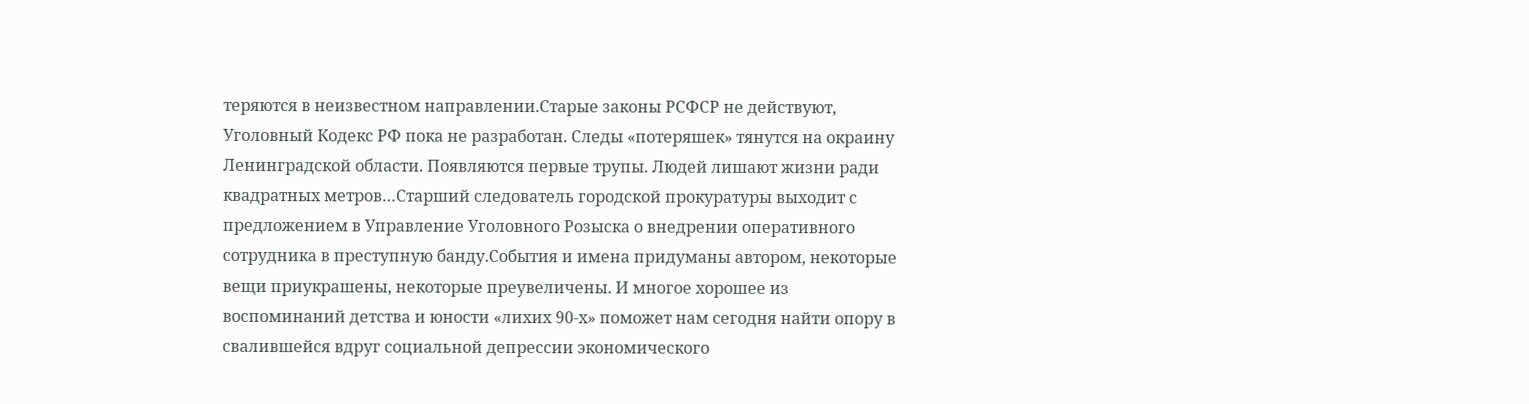теряются в неизвестном направлении.Старые законы РСФСР не действуют, Уголовный Кодекс РФ пока не разработан. Следы «потеряшек» тянутся на окраину Ленинградской области. Появляются первые трупы. Людей лишают жизни ради квадратных метров…Старший следователь городской прокуратуры выходит с предложением в Управление Уголовного Розыска о внедрении оперативного сотрудника в преступную банду.События и имена придуманы автором, некоторые вещи приукрашены, некоторые преувеличены. И многое хорошее из воспоминаний детства и юности «лихих 90-х» поможет нам сегодня найти опору в свалившейся вдруг социальной депрессии экономического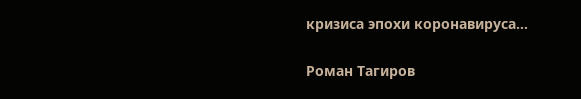кризиса эпохи коронавируса…

Роман Тагиров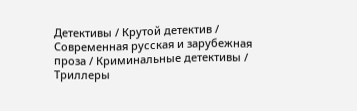Детективы / Крутой детектив / Современная русская и зарубежная проза / Криминальные детективы / Триллеры